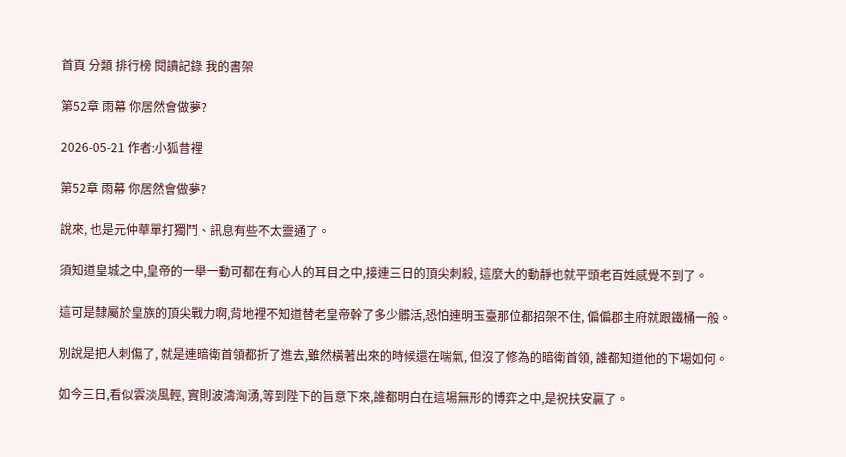首頁 分類 排行榜 閱讀記錄 我的書架

第52章 雨幕 你居然會做夢?

2026-05-21 作者:小狐昔裡

第52章 雨幕 你居然會做夢?

說來, 也是元仲華單打獨鬥、訊息有些不太靈通了。

須知道皇城之中,皇帝的一舉一動可都在有心人的耳目之中,接連三日的頂尖刺殺, 這麼大的動靜也就平頭老百姓感覺不到了。

這可是隸屬於皇族的頂尖戰力啊,背地裡不知道替老皇帝幹了多少髒活,恐怕連明玉臺那位都招架不住, 偏偏郡主府就跟鐵桶一般。

別說是把人刺傷了, 就是連暗衛首領都折了進去,雖然橫著出來的時候還在喘氣, 但沒了修為的暗衛首領, 誰都知道他的下場如何。

如今三日,看似雲淡風輕, 實則波濤洶湧,等到陛下的旨意下來,誰都明白在這場無形的博弈之中,是祝扶安贏了。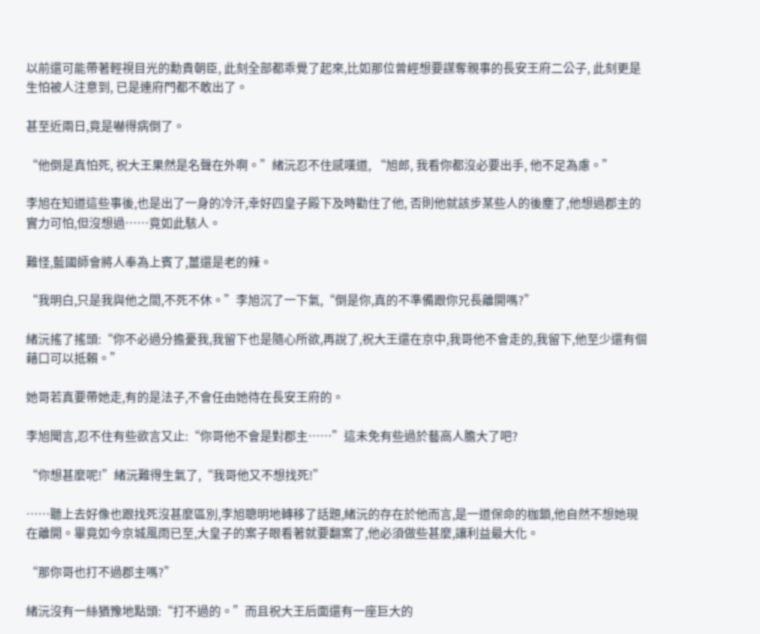以前還可能帶著輕視目光的勳貴朝臣, 此刻全部都乖覺了起來,比如那位曾經想要謀奪親事的長安王府二公子, 此刻更是生怕被人注意到, 已是連府門都不敢出了。

甚至近兩日,竟是嚇得病倒了。

“他倒是真怕死, 祝大王果然是名聲在外啊。”緒沅忍不住感嘆道, “旭郎, 我看你都沒必要出手, 他不足為慮。”

李旭在知道這些事後,也是出了一身的冷汗,幸好四皇子殿下及時勸住了他, 否則他就該步某些人的後塵了,他想過郡主的實力可怕,但沒想過……竟如此駭人。

難怪,藍國師會將人奉為上賓了,薑還是老的辣。

“我明白,只是我與他之間,不死不休。”李旭沉了一下氣,“倒是你,真的不準備跟你兄長離開嗎?”

緒沅搖了搖頭:“你不必過分擔憂我,我留下也是隨心所欲,再說了,祝大王還在京中,我哥他不會走的,我留下,他至少還有個藉口可以抵賴。”

她哥若真要帶她走,有的是法子,不會任由她待在長安王府的。

李旭聞言,忍不住有些欲言又止:“你哥他不會是對郡主……”這未免有些過於藝高人膽大了吧?

“你想甚麼呢!”緒沅難得生氣了,“我哥他又不想找死!”

……聽上去好像也跟找死沒甚麼區別,李旭聰明地轉移了話題,緒沅的存在於他而言,是一道保命的枷鎖,他自然不想她現在離開。畢竟如今京城風雨已至,大皇子的案子眼看著就要翻案了,他必須做些甚麼,讓利益最大化。

“那你哥也打不過郡主嗎?”

緒沅沒有一絲猶豫地點頭:“打不過的。”而且祝大王后面還有一座巨大的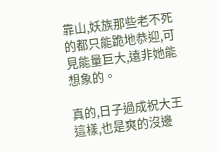靠山,妖族那些老不死的都只能跪地恭迎,可見能量巨大,遠非她能想象的。

真的,日子過成祝大王這樣,也是爽的沒邊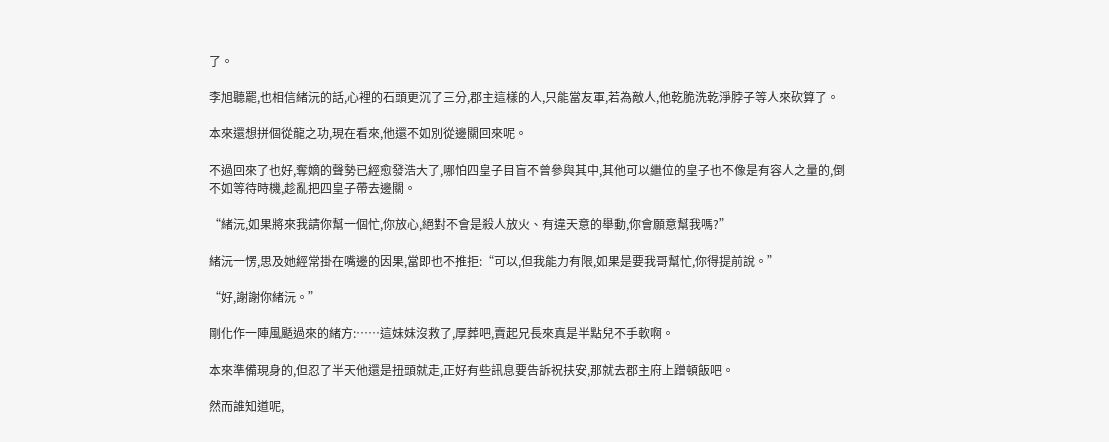了。

李旭聽罷,也相信緒沅的話,心裡的石頭更沉了三分,郡主這樣的人,只能當友軍,若為敵人,他乾脆洗乾淨脖子等人來砍算了。

本來還想拼個從龍之功,現在看來,他還不如別從邊關回來呢。

不過回來了也好,奪嫡的聲勢已經愈發浩大了,哪怕四皇子目盲不曾參與其中,其他可以繼位的皇子也不像是有容人之量的,倒不如等待時機,趁亂把四皇子帶去邊關。

“緒沅,如果將來我請你幫一個忙,你放心,絕對不會是殺人放火、有違天意的舉動,你會願意幫我嗎?”

緒沅一愣,思及她經常掛在嘴邊的因果,當即也不推拒:“可以,但我能力有限,如果是要我哥幫忙,你得提前說。”

“好,謝謝你緒沅。”

剛化作一陣風颳過來的緒方:……這妹妹沒救了,厚葬吧,賣起兄長來真是半點兒不手軟啊。

本來準備現身的,但忍了半天他還是扭頭就走,正好有些訊息要告訴祝扶安,那就去郡主府上蹭頓飯吧。

然而誰知道呢,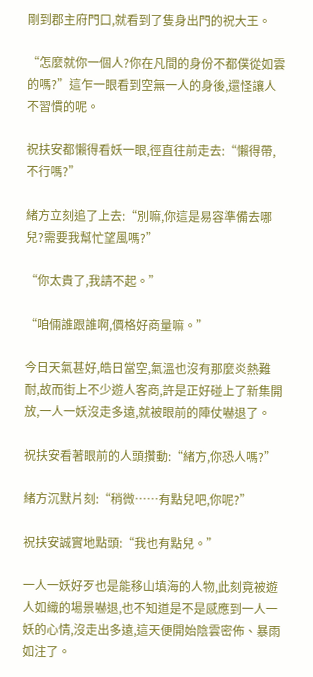剛到郡主府門口,就看到了隻身出門的祝大王。

“怎麼就你一個人?你在凡間的身份不都僕從如雲的嗎?”這乍一眼看到空無一人的身後,還怪讓人不習慣的呢。

祝扶安都懶得看妖一眼,徑直往前走去:“懶得帶,不行嗎?”

緒方立刻追了上去:“別嘛,你這是易容準備去哪兒?需要我幫忙望風嗎?”

“你太貴了,我請不起。”

“咱倆誰跟誰啊,價格好商量嘛。”

今日天氣甚好,皓日當空,氣溫也沒有那麼炎熱難耐,故而街上不少遊人客商,許是正好碰上了新集開放,一人一妖沒走多遠,就被眼前的陣仗嚇退了。

祝扶安看著眼前的人頭攢動:“緒方,你恐人嗎?”

緒方沉默片刻:“稍微……有點兒吧,你呢?”

祝扶安誠實地點頭:“我也有點兒。”

一人一妖好歹也是能移山填海的人物,此刻竟被遊人如織的場景嚇退,也不知道是不是感應到一人一妖的心情,沒走出多遠,這天便開始陰雲密佈、暴雨如注了。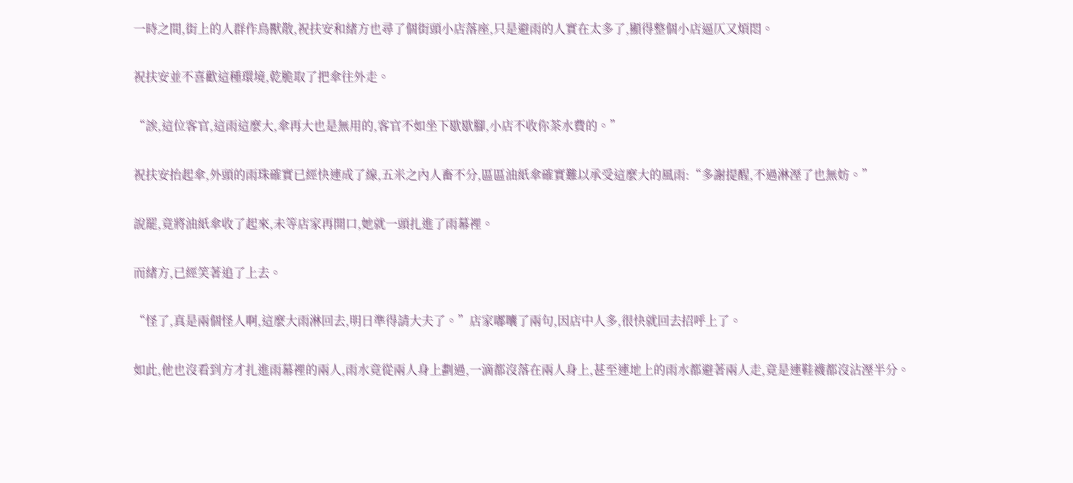一時之間,街上的人群作鳥獸散,祝扶安和緒方也尋了個街頭小店落座,只是避雨的人實在太多了,顯得整個小店逼仄又煩悶。

祝扶安並不喜歡這種環境,乾脆取了把傘往外走。

“誒,這位客官,這雨這麼大,傘再大也是無用的,客官不如坐下歇歇腳,小店不收你茶水費的。”

祝扶安抬起傘,外頭的雨珠確實已經快連成了線,五米之內人畜不分,區區油紙傘確實難以承受這麼大的風雨:“多謝提醒,不過淋溼了也無妨。”

說罷,竟將油紙傘收了起來,未等店家再開口,她就一頭扎進了雨幕裡。

而緒方,已經笑著追了上去。

“怪了,真是兩個怪人啊,這麼大雨淋回去,明日準得請大夫了。”店家嘟囔了兩句,因店中人多,很快就回去招呼上了。

如此,他也沒看到方才扎進雨幕裡的兩人,雨水竟從兩人身上劃過,一滴都沒落在兩人身上,甚至連地上的雨水都避著兩人走,竟是連鞋襪都沒沾溼半分。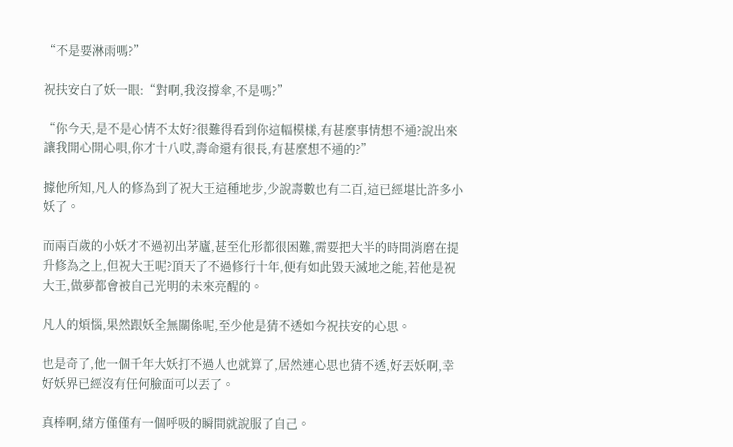“不是要淋雨嗎?”

祝扶安白了妖一眼:“對啊,我沒撐傘,不是嗎?”

“你今天,是不是心情不太好?很難得看到你這幅模樣,有甚麼事情想不通?說出來讓我開心開心唄,你才十八哎,壽命還有很長,有甚麼想不通的?”

據他所知,凡人的修為到了祝大王這種地步,少說壽數也有二百,這已經堪比許多小妖了。

而兩百歲的小妖才不過初出茅廬,甚至化形都很困難,需要把大半的時間消磨在提升修為之上,但祝大王呢?頂天了不過修行十年,便有如此毀天滅地之能,若他是祝大王,做夢都會被自己光明的未來亮醒的。

凡人的煩惱,果然跟妖全無關係呢,至少他是猜不透如今祝扶安的心思。

也是奇了,他一個千年大妖打不過人也就算了,居然連心思也猜不透,好丟妖啊,幸好妖界已經沒有任何臉面可以丟了。

真棒啊,緒方僅僅有一個呼吸的瞬間就說服了自己。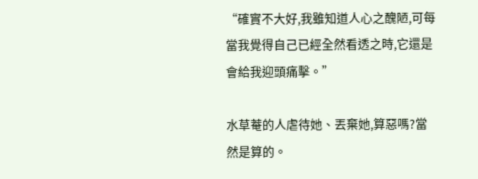“確實不大好,我雖知道人心之醜陋,可每當我覺得自己已經全然看透之時,它還是會給我迎頭痛擊。”

水草菴的人虐待她、丟棄她,算惡嗎?當然是算的。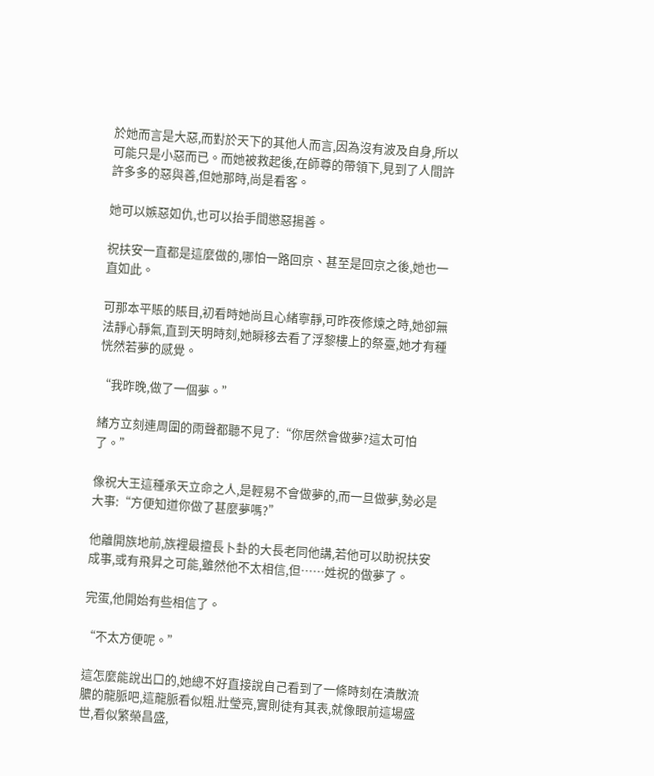於她而言是大惡,而對於天下的其他人而言,因為沒有波及自身,所以可能只是小惡而已。而她被救起後,在師尊的帶領下,見到了人間許許多多的惡與善,但她那時,尚是看客。

她可以嫉惡如仇,也可以抬手間懲惡揚善。

祝扶安一直都是這麼做的,哪怕一路回京、甚至是回京之後,她也一直如此。

可那本平賬的賬目,初看時她尚且心緒寧靜,可昨夜修煉之時,她卻無法靜心靜氣,直到天明時刻,她瞬移去看了浮黎樓上的祭臺,她才有種恍然若夢的感覺。

“我昨晚,做了一個夢。”

緒方立刻連周圍的雨聲都聽不見了:“你居然會做夢?這太可怕了。”

像祝大王這種承天立命之人,是輕易不會做夢的,而一旦做夢,勢必是大事:“方便知道你做了甚麼夢嗎?”

他離開族地前,族裡最擅長卜卦的大長老同他講,若他可以助祝扶安成事,或有飛昇之可能,雖然他不太相信,但……姓祝的做夢了。

完蛋,他開始有些相信了。

“不太方便呢。”

這怎麼能說出口的,她總不好直接說自己看到了一條時刻在潰散流膿的龍脈吧,這龍脈看似粗.壯瑩亮,實則徒有其表,就像眼前這場盛世,看似繁榮昌盛,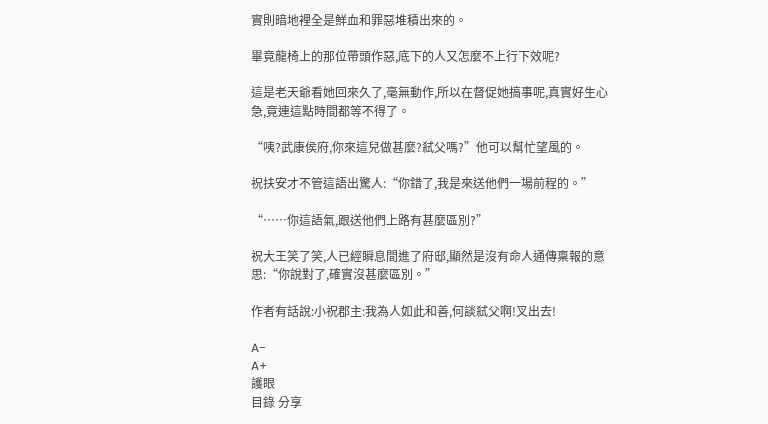實則暗地裡全是鮮血和罪惡堆積出來的。

畢竟龍椅上的那位帶頭作惡,底下的人又怎麼不上行下效呢?

這是老天爺看她回來久了,毫無動作,所以在督促她搞事呢,真實好生心急,竟連這點時間都等不得了。

“咦?武康侯府,你來這兒做甚麼?弒父嗎?”他可以幫忙望風的。

祝扶安才不管這語出驚人:“你錯了,我是來送他們一場前程的。”

“……你這語氣,跟送他們上路有甚麼區別?”

祝大王笑了笑,人已經瞬息間進了府邸,顯然是沒有命人通傳稟報的意思:“你說對了,確實沒甚麼區別。”

作者有話說:小祝郡主:我為人如此和善,何談弒父啊!叉出去!

A−
A+
護眼
目錄 分享